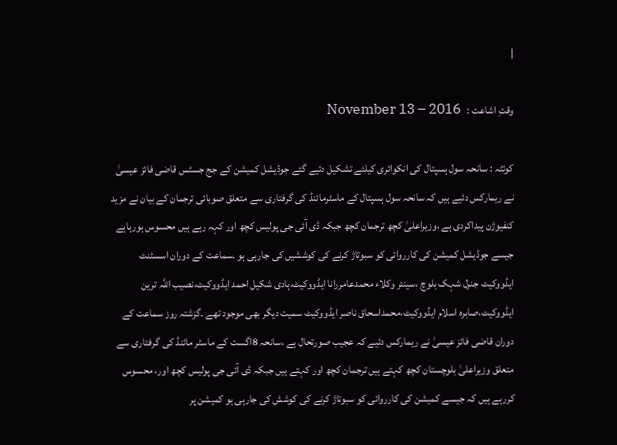|

وقتِ اشاعت :   November 13 – 2016

کوئٹہ : سانحہ سول ہسپتال کی انکوائری کیلئے تشکیل دئیے گئے جوڈیشل کمیشن کے جج جسٹس قاضی فائز عیسیٰ نے ریمارکس دئیے ہیں کہ سانحہ سول ہسپتال کے ماسٹرمائنڈ کی گرفتاری سے متعلق صوبائی ترجمان کے بیان نے مزید کنفیوژن پیداکردی ہے ،وزیراعلیٰ کچھ ترجمان کچھ جبکہ ڈی آئی جی پولیس کچھ اور کہہ رہے ہیں محسوس ہورہاہے جیسے جوڈیشل کمیشن کی کارروائی کو سبوتاژ کرنے کی کوششیں کی جارہی ہو ۔سماعت کے دوران اسسٹنٹ ایڈووکیٹ جنرل شہک بلوچ ،سینئر وکلاء محمدعامررانا ایڈووکیٹ،ہادی شکیل احمد ایڈووکیٹ،نصیب اللہ ترین ایڈووکیٹ،صابرہ اسلام ایڈووکیٹ،محمداسحاق ناصر ایڈووکیٹ سمیت دیگر بھی موجود تھے ۔گزشتہ روز سماعت کے دوران قاضی فائز عیسیٰ نے ریمارکس دئیے کہ عجیب صورتحال ہے ،سانحہ 8اگست کے ماسٹر مائنڈ کی گرفتاری سے متعلق وزیراعلیٰ بلوچستان کچھ کہتے ہیں ترجمان کچھ اور کہتے ہیں جبکہ ڈی آئی جی پولیس کچھ اور، محسوس کررہے ہیں کہ جیسے کمیشن کی کارروائی کو سبوتاژ کرنے کی کوشش کی جارہی ہو کمیشن پر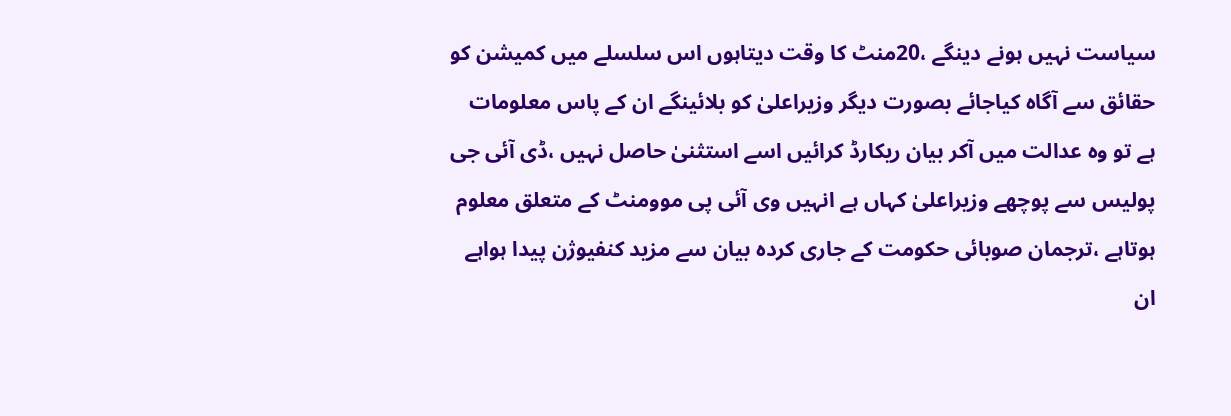سیاست نہیں ہونے دینگے ،20منٹ کا وقت دیتاہوں اس سلسلے میں کمیشن کو حقائق سے آگاہ کیاجائے بصورت دیگر وزیراعلیٰ کو بلائینگے ان کے پاس معلومات ہے تو وہ عدالت میں آکر بیان ریکارڈ کرائیں اسے استثنیٰ حاصل نہیں ،ڈی آئی جی پولیس سے پوچھے وزیراعلیٰ کہاں ہے انہیں وی آئی پی موومنٹ کے متعلق معلوم ہوتاہے ،ترجمان صوبائی حکومت کے جاری کردہ بیان سے مزید کنفیوژن پیدا ہواہے ان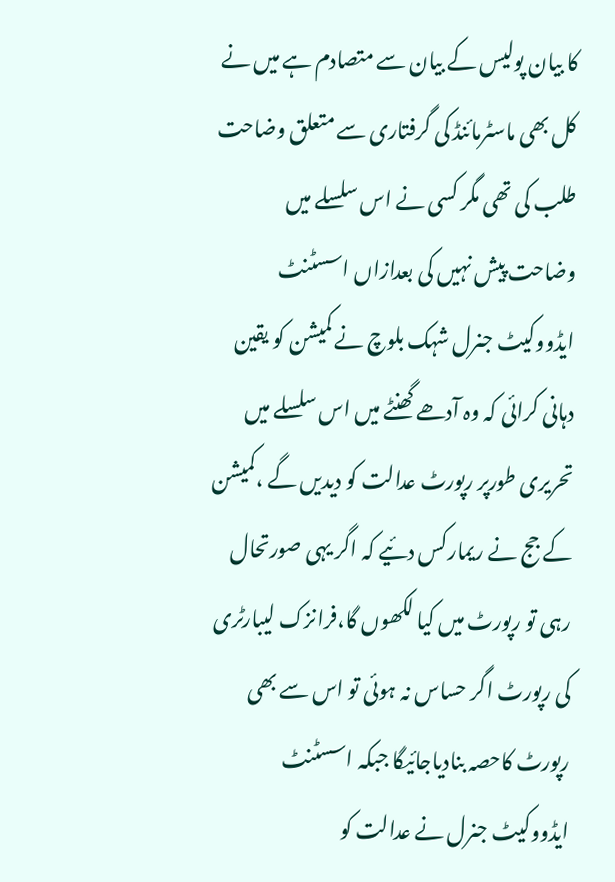کا بیان پولیس کے بیان سے متصادم ہے میں نے کل بھی ماسٹرمائنڈ کی گرفتاری سے متعلق وضاحت طلب کی تھی مگر کسی نے اس سلسلے میں وضاحت پیش نہیں کی بعدازاں اسسٹنٹ ایڈووکیٹ جنرل شہک بلوچ نے کمیشن کو یقین دہانی کرائی کہ وہ آدھے گھنٹے میں اس سلسلے میں تحریری طورپر رپورٹ عدالت کو دیدیں گے ،کمیشن کے جج نے ریمارکس دئیے کہ اگر یہی صورتحال رہی تو رپورٹ میں کیا لکھوں گا،فرانزک لیبارٹری کی رپورٹ اگر حساس نہ ہوئی تو اس سے بھی رپورٹ کاحصہ بنادیاجائیگا جبکہ اسسٹنٹ ایڈووکیٹ جنرل نے عدالت کو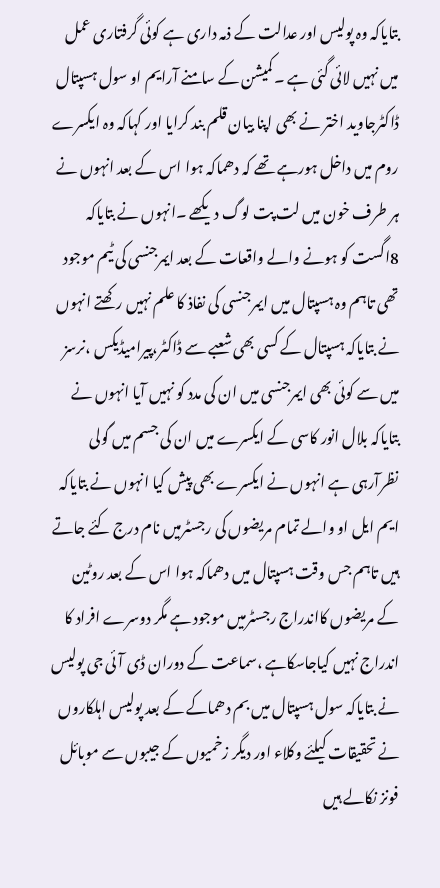بتایاکہ وہ پولیس اور عدالت کے ذمہ داری ہے کوئی گرفتاری عمل میں نہیں لائی گئی ہے ۔کمیشن کے سامنے آرایم او سول ہسپتال ڈاکٹرجاوید اختر نے بھی اپنا بیان قلم بند کرایا اور کہاکہ وہ ایکسرے روم میں داخل ہورہے تھے کہ دھماکہ ہوا اس کے بعد انہوں نے ہر طرف خون میں لت پت لوگ دیکھے ۔انہوں نے بتایاکہ 8اگست کو ہونے والے واقعات کے بعد ایمرجنسی کی ٹیم موجود تھی تاہم وہ ہسپتال میں ایمرجنسی کی نفاذ کا علم نہیں رکھتے انہوں نے بتایاکہ ہسپتال کے کسی بھی شعبے سے ڈاکٹر،پیرامیڈیکس ،نرسز میں سے کوئی بھی ایمرجنسی میں ان کی مدد کو نہیں آیا انہوں نے بتایاکہ بلال انور کاسی کے ایکسرے میں ان کی جسم میں گولی نظرآرہی ہے انہوں نے ایکسرے بھی پیش کیا انہوں نے بتایاکہ ایم ایل او والے تمام مریضوں کی رجسٹرمیں نام درج کئے جاتے ہیں تاہم جس وقت ہسپتال میں دھماکہ ہوا اس کے بعد روٹین کے مریضوں کااندراج رجسٹرمیں موجود ہے مگر دوسرے افراد کا اندراج نہیں کیاجاسکاہے ،سماعت کے دوران ڈی آئی جی پولیس نے بتایاکہ سول ہسپتال میں بم دھماکے کے بعد پولیس اہلکاروں نے تحقیقات کیلئے وکلاء اور دیگر زخمیوں کے جیبوں سے موبائل فونز نکالے ہیں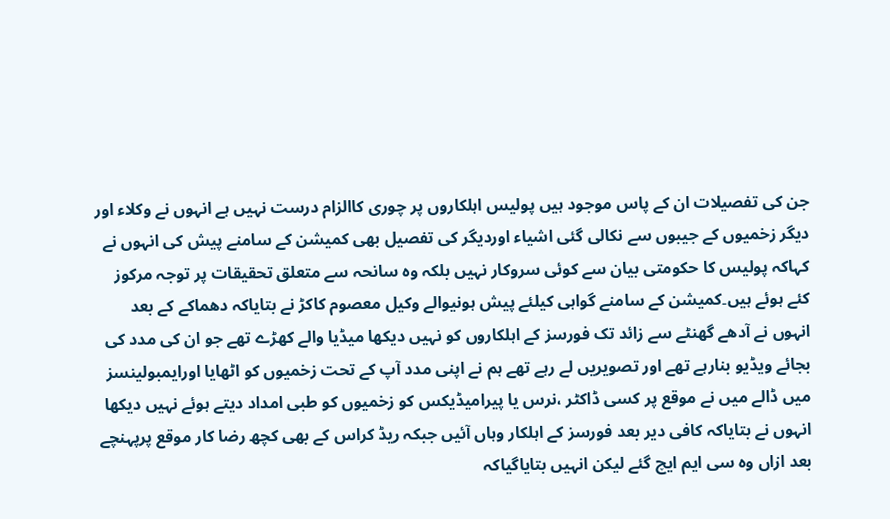جن کی تفصیلات ان کے پاس موجود ہیں پولیس اہلکاروں پر چوری کاالزام درست نہیں ہے انہوں نے وکلاء اور دیگر زخمیوں کے جیبوں سے نکالی گئی اشیاء اوردیگر کی تفصیل بھی کمیشن کے سامنے پیش کی انہوں نے کہاکہ پولیس کا حکومتی بیان سے کوئی سروکار نہیں بلکہ وہ سانحہ سے متعلق تحقیقات پر توجہ مرکوز کئے ہوئے ہیں۔کمیشن کے سامنے گواہی کیلئے پیش ہونیوالے وکیل معصوم کاکڑ نے بتایاکہ دھماکے کے بعد انہوں نے آدھے گھنٹے سے زائد تک فورسز کے اہلکاروں کو نہیں دیکھا میڈیا والے کھڑے تھے جو ان کی مدد کی بجائے ویڈیو بنارہے تھے اور تصویریں لے رہے تھے ہم نے اپنی مدد آپ کے تحت زخمیوں کو اٹھایا اورایمبولینسز میں ڈالے میں نے موقع پر کسی ڈاکٹر ،نرس یا پیرامیڈیکس کو زخمیوں کو طبی امداد دیتے ہوئے نہیں دیکھا انہوں نے بتایاکہ کافی دیر بعد فورسز کے اہلکار وہاں آئیں جبکہ ریڈ کراس کے بھی کچھ رضا کار موقع پرپہنچے بعد ازاں وہ سی ایم ایچ گئے لیکن انہیں بتایاگیاکہ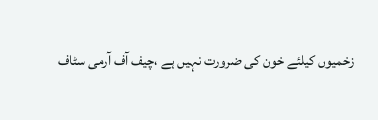زخمیوں کیلئے خون کی ضرورت نہیں ہے ،چیف آف آرمی سٹاف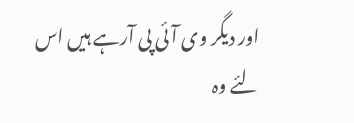اور دیگر وی آئی پی آرہے ہیں اس لئے وہ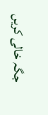جگہ خالی کریں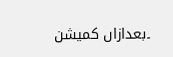۔بعدازاں کمیشن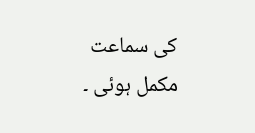کی سماعت مکمل ہوئی ۔